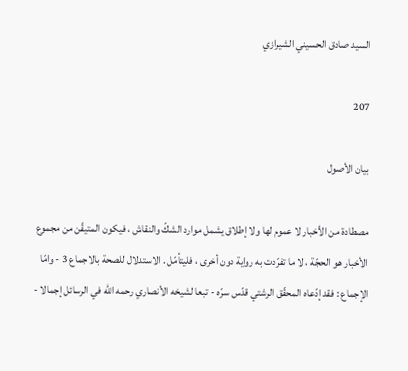السيد صادق الحسيني الشيرازي

207

بيان الأصول

مصطادة من الأخبار لا عموم لها ولا إطلاق يشمل موارد الشكّ والنقاش ، فيكون المتيقّن من مجموع الأخبار هو الحجّة ، لا ما تفرّدت به رواية دون أخرى ، فليتأمّل . الاستدلال للصحة بالاجماع 3 - وامّا الإجماع : فقد إدّعاه المحقّق الرشتي قدّس سرّه - تبعا لشيخه الأنصاري رحمه اللّه في الرسائل إجمالا -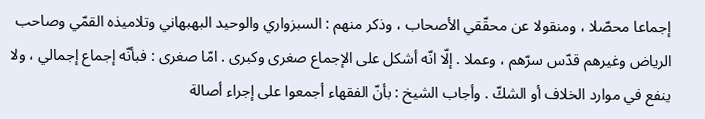إجماعا محصّلا ، ومنقولا عن محقّقي الأصحاب ، وذكر منهم : السبزواري والوحيد البهبهاني وتلاميذه القمّي وصاحب الرياض وغيرهم قدّس سرّهم ، وعملا . إلّا انّه أشكل على الإجماع صغرى وكبرى . امّا صغرى : فبأنّه إجماع إجمالي ، ولا ينفع في موارد الخلاف أو الشكّ . وأجاب الشيخ : بأنّ الفقهاء أجمعوا على إجراء أصالة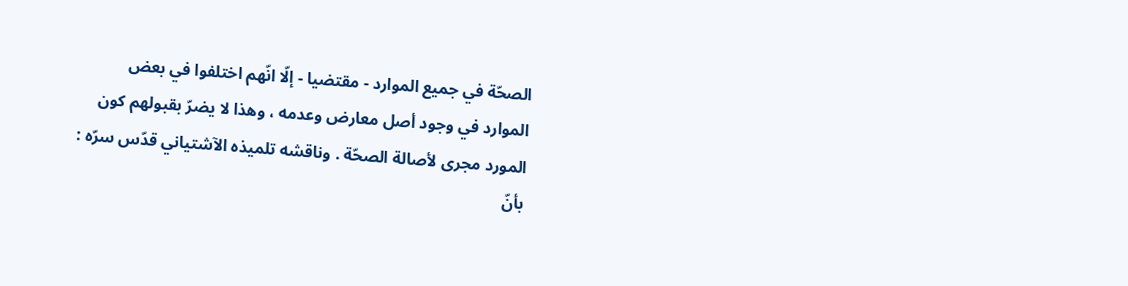الصحّة في جميع الموارد - مقتضيا - إلّا انّهم اختلفوا في بعض الموارد في وجود أصل معارض وعدمه ، وهذا لا يضرّ بقبولهم كون المورد مجرى لأصالة الصحّة . وناقشه تلميذه الآشتياني قدّس سرّه : بأنّ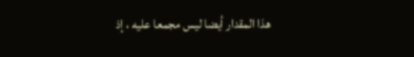هذا المقدار أيضا ليس مجمعا عليه ، إذ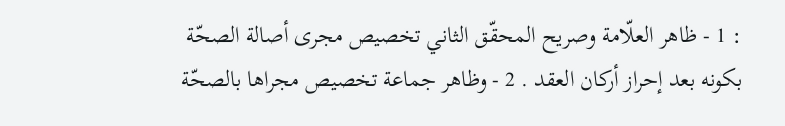: 1 - ظاهر العلّامة وصريح المحقّق الثاني تخصيص مجرى أصالة الصحّة بكونه بعد إحراز أركان العقد . 2 - وظاهر جماعة تخصيص مجراها بالصحّة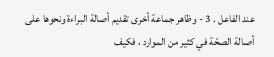عند الفاعل . 3 - وظاهر جماعة أخرى تقديم أصالة البراءة ونحوها على أصالة الصحّة في كثير من الموارد ، فكيف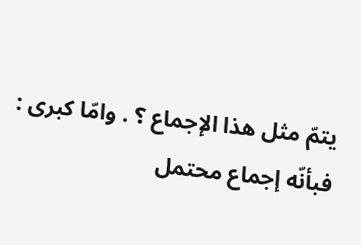يتمّ مثل هذا الإجماع ؟ . وامّا كبرى : فبأنّه إجماع محتمل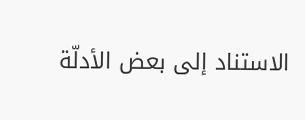الاستناد إلى بعض الأدلّة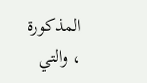المذكورة ، والتي